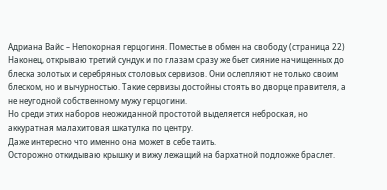Адриана Вайс – Непокорная герцогиня. Поместье в обмен на свободу (страница 22)
Наконец, открываю третий сундук и по глазам сразу же бьет сияние начищенных до блеска золотых и серебряных столовых сервизов. Они ослепляют не только своим блеском, но и вычурностью. Такие сервизы достойны стоять во дворце правителя, а не неугодной собственному мужу герцогини.
Но среди этих наборов неожиданной простотой выделяется неброская, но аккуратная малахитовая шкатулка по центру.
Даже интересно что именно она может в себе таить.
Осторожно откидываю крышку и вижу лежащий на бархатной подложке браслет.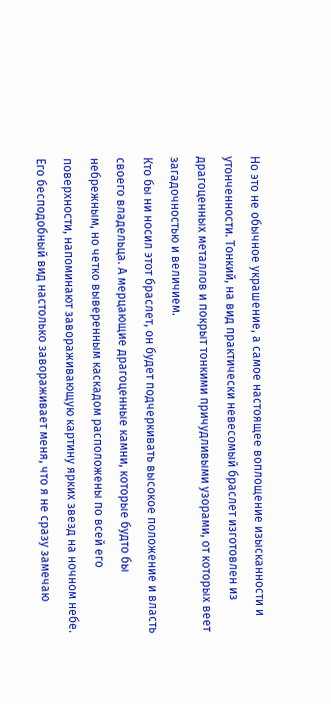Но это не обычное украшение, а самое настоящее воплощение изысканности и утонченности. Тонкий, на вид практически невесомый браслет изготовлен из драгоценных металлов и покрыт тонкими причудливыми узорами, от которых веет загадочностью и величием.
Кто бы ни носил этот браслет, он будет подчеркивать высокое положение и власть своего владельца. А мерцающие драгоценные камни, которые будто бы небрежным, но четко выверенным каскадом расположены по всей его поверхности, напоминают завораживающую картину ярких звезд на ночном небе.
Его бесподобный вид настолько завораживает меня, что я не сразу замечаю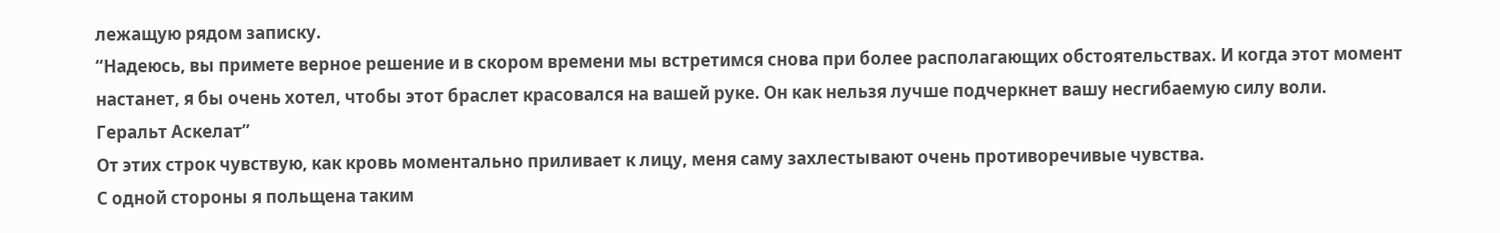лежащую рядом записку.
“Надеюсь, вы примете верное решение и в скором времени мы встретимся снова при более располагающих обстоятельствах. И когда этот момент настанет, я бы очень хотел, чтобы этот браслет красовался на вашей руке. Он как нельзя лучше подчеркнет вашу несгибаемую силу воли.
Геральт Аскелат”
От этих строк чувствую, как кровь моментально приливает к лицу, меня саму захлестывают очень противоречивые чувства.
С одной стороны я польщена таким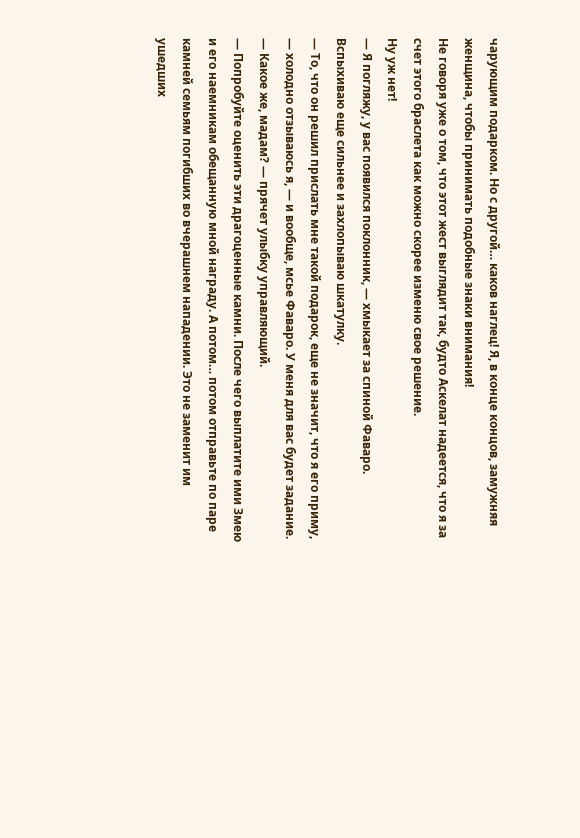чарующим подарком. Но с другой… каков наглец! Я, в конце концов, замужняя женщина, чтобы принимать подобные знаки внимания!
Не говоря уже о том, что этот жест выглядит так, будто Аскелат надеется, что я за счет этого браслета как можно скорее изменю свое решение.
Ну уж нет!
— Я погляжу, у вас появился поклонник, — хмыкает за спиной Фаваро.
Вспыхиваю еще сильнее и захлопываю шкатулку.
— То, что он решил прислать мне такой подарок, еще не значит, что я его приму, — холодно отзываюсь я, — и вообще, мсье Фаваро. У меня для вас будет задание.
— Какое же, мадам? — прячет улыбку управляющий.
— Попробуйте оценить эти драгоценные камни. После чего выплатите ими Змею и его наемникам обещанную мной награду. А потом… потом отправьте по паре камней семьям погибших во вчерашнем нападении. Это не заменит им ушедших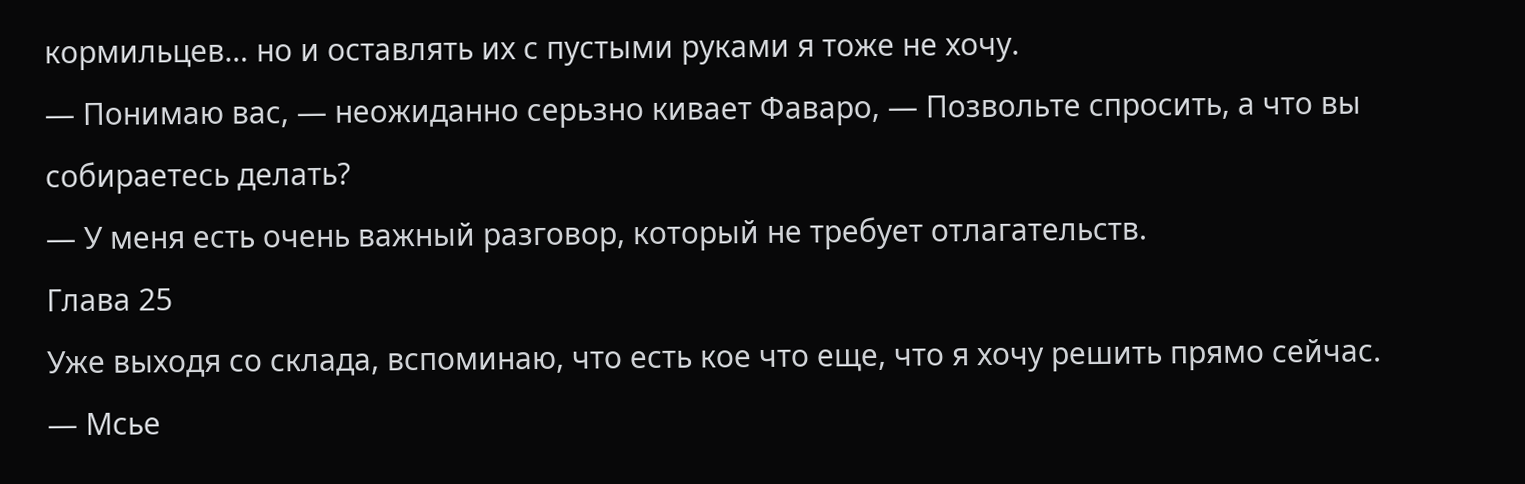кормильцев… но и оставлять их с пустыми руками я тоже не хочу.
— Понимаю вас, — неожиданно серьзно кивает Фаваро, — Позвольте спросить, а что вы собираетесь делать?
— У меня есть очень важный разговор, который не требует отлагательств.
Глава 25
Уже выходя со склада, вспоминаю, что есть кое что еще, что я хочу решить прямо сейчас.
— Мсье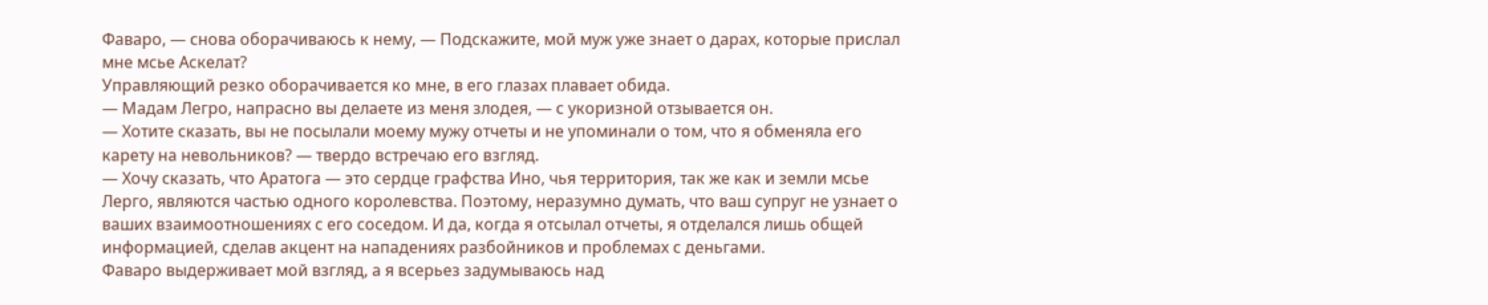Фаваро, — снова оборачиваюсь к нему, — Подскажите, мой муж уже знает о дарах, которые прислал мне мсье Аскелат?
Управляющий резко оборачивается ко мне, в его глазах плавает обида.
— Мадам Легро, напрасно вы делаете из меня злодея, — с укоризной отзывается он.
— Хотите сказать, вы не посылали моему мужу отчеты и не упоминали о том, что я обменяла его карету на невольников? — твердо встречаю его взгляд.
— Хочу сказать, что Аратога — это сердце графства Ино, чья территория, так же как и земли мсье Лерго, являются частью одного королевства. Поэтому, неразумно думать, что ваш супруг не узнает о ваших взаимоотношениях с его соседом. И да, когда я отсылал отчеты, я отделался лишь общей информацией, сделав акцент на нападениях разбойников и проблемах с деньгами.
Фаваро выдерживает мой взгляд, а я всерьез задумываюсь над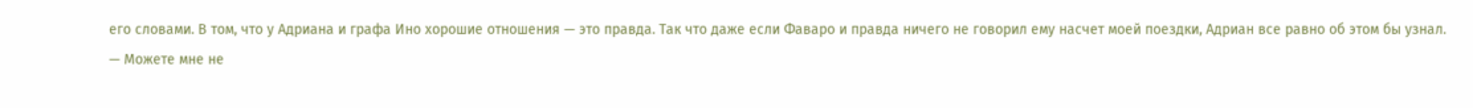его словами. В том, что у Адриана и графа Ино хорошие отношения — это правда. Так что даже если Фаваро и правда ничего не говорил ему насчет моей поездки, Адриан все равно об этом бы узнал.
— Можете мне не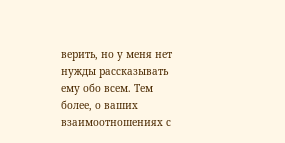верить, но у меня нет нужды рассказывать ему обо всем. Тем более, о ваших взаимоотношениях с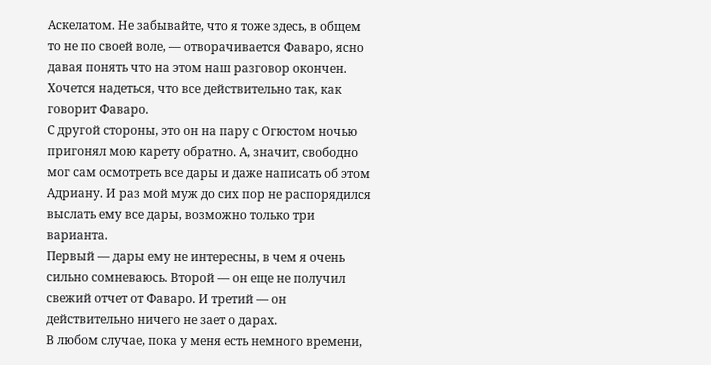Аскелатом. Не забывайте, что я тоже здесь, в общем то не по своей воле, — отворачивается Фаваро, ясно давая понять что на этом наш разговор окончен.
Хочется надеться, что все действительно так, как говорит Фаваро.
С другой стороны, это он на пару с Огюстом ночью пригонял мою карету обратно. А, значит, свободно мог сам осмотреть все дары и даже написать об этом Адриану. И раз мой муж до сих пор не распорядился выслать ему все дары, возможно только три варианта.
Первый — дары ему не интересны, в чем я очень сильно сомневаюсь. Второй — он еще не получил свежий отчет от Фаваро. И третий — он действительно ничего не зает о дарах.
В любом случае, пока у меня есть немного времени,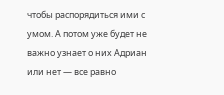чтобы распорядиться ими с умом. А потом уже будет не важно узнает о них Адриан или нет — все равно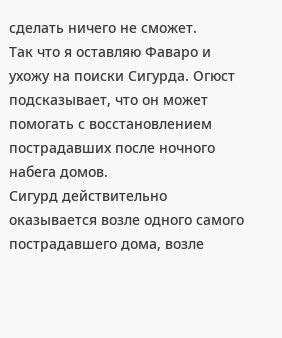сделать ничего не сможет.
Так что я оставляю Фаваро и ухожу на поиски Сигурда. Огюст подсказывает, что он может помогать с восстановлением пострадавших после ночного набега домов.
Сигурд действительно оказывается возле одного самого пострадавшего дома, возле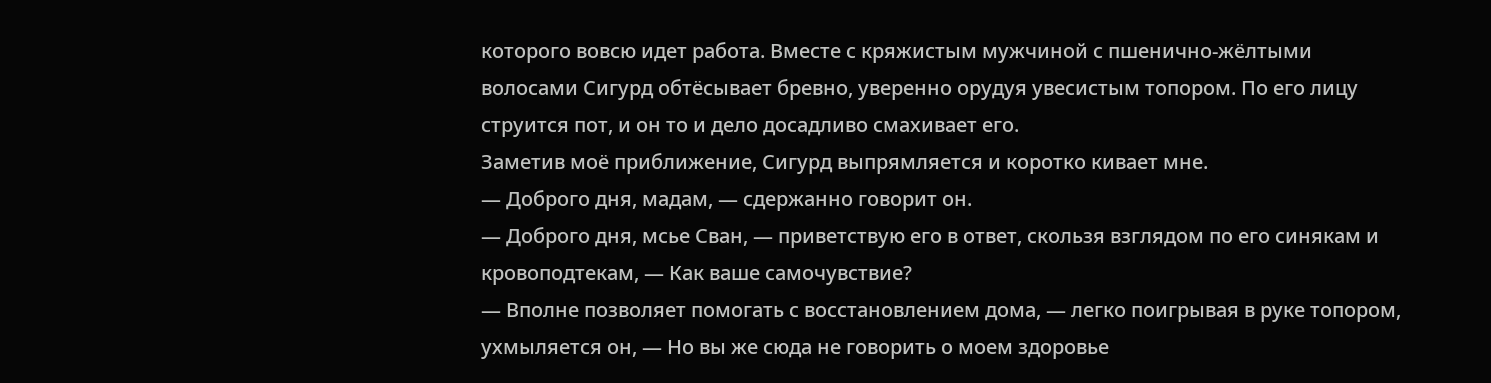которого вовсю идет работа. Вместе с кряжистым мужчиной с пшенично-жёлтыми волосами Сигурд обтёсывает бревно, уверенно орудуя увесистым топором. По его лицу струится пот, и он то и дело досадливо смахивает его.
Заметив моё приближение, Сигурд выпрямляется и коротко кивает мне.
— Доброго дня, мадам, — сдержанно говорит он.
— Доброго дня, мсье Сван, — приветствую его в ответ, скользя взглядом по его синякам и кровоподтекам, — Как ваше самочувствие?
— Вполне позволяет помогать с восстановлением дома, — легко поигрывая в руке топором, ухмыляется он, — Но вы же сюда не говорить о моем здоровье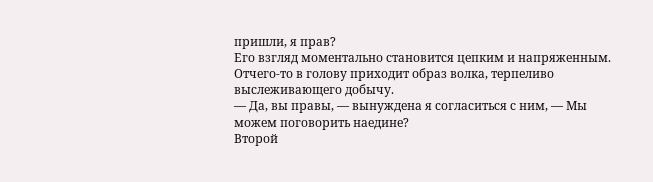пришли, я прав?
Его взгляд моментально становится цепким и напряженным. Отчего-то в голову приходит образ волка, терпеливо выслеживающего добычу.
— Да, вы правы, — вынуждена я согласиться с ним, — Мы можем поговорить наедине?
Второй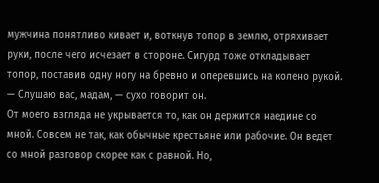мужчина понятливо кивает и, воткнув топор в землю, отряхивает руки, после чего исчезает в стороне. Сигурд тоже откладывает топор, поставив одну ногу на бревно и оперевшись на колено рукой.
— Слушаю вас, мадам, — сухо говорит он.
От моего взгляда не укрывается то, как он держится наедине со мной. Совсем не так, как обычные крестьяне или рабочие. Он ведет со мной разговор скорее как с равной. Но,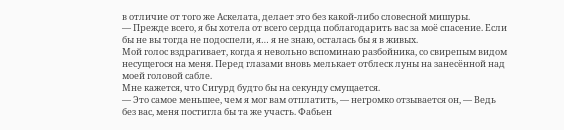в отличие от того же Аскелата, делает это без какой-либо словесной мишуры.
— Прежде всего, я бы хотела от всего сердца поблагодарить вас за моё спасение. Если бы не вы тогда не подоспели, я… я не знаю, осталась бы я в живых.
Мой голос вздрагивает, когда я невольно вспоминаю разбойника, со свирепым видом несущегося на меня. Перед глазами вновь мелькает отблеск луны на занесённой над моей головой сабле.
Мне кажется, что Сигурд будто бы на секунду смущается.
— Это самое меньшее, чем я мог вам отплатить, — негромко отзывается он, — Ведь без вас, меня постигла бы та же участь. Фабьен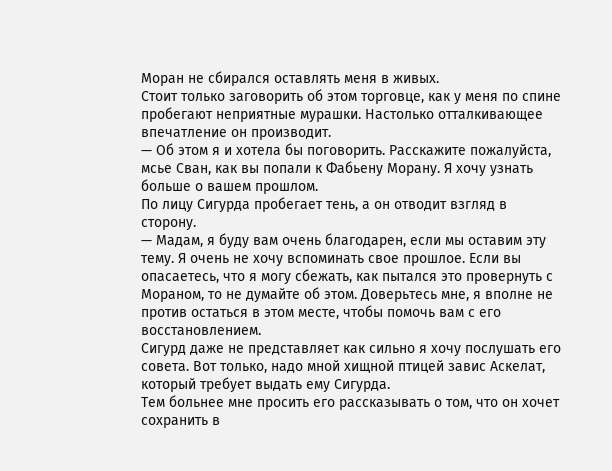Моран не сбирался оставлять меня в живых.
Стоит только заговорить об этом торговце, как у меня по спине пробегают неприятные мурашки. Настолько отталкивающее впечатление он производит.
— Об этом я и хотела бы поговорить. Расскажите пожалуйста, мсье Сван, как вы попали к Фабьену Морану. Я хочу узнать больше о вашем прошлом.
По лицу Сигурда пробегает тень, а он отводит взгляд в сторону.
— Мадам, я буду вам очень благодарен, если мы оставим эту тему. Я очень не хочу вспоминать свое прошлое. Если вы опасаетесь, что я могу сбежать, как пытался это провернуть с Мораном, то не думайте об этом. Доверьтесь мне, я вполне не против остаться в этом месте, чтобы помочь вам с его восстановлением.
Сигурд даже не представляет как сильно я хочу послушать его совета. Вот только, надо мной хищной птицей завис Аскелат, который требует выдать ему Сигурда.
Тем больнее мне просить его рассказывать о том, что он хочет сохранить в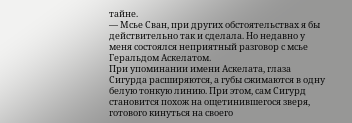тайне.
— Мсье Сван, при других обстоятельствах я бы действительно так и сделала. Но недавно у меня состоялся неприятный разговор с мсье Геральдом Аскелатом.
При упоминании имени Аскелата, глаза Сигурда расширяются, а губы сжимаются в одну белую тонкую линию. При этом, сам Сигурд становится похож на ощетинившегося зверя, готового кинуться на своего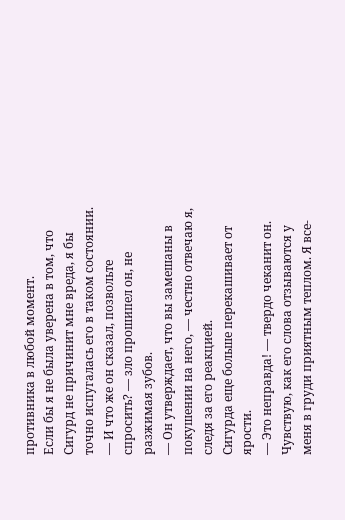противника в любой момент.
Если бы я не была уверена в том, что Сигурд не причинит мне вреда, я бы точно испугалась его в таком состоянии.
— И что же он сказал, позвольте спросить? — зло прошипел он, не разжимая зубов.
— Он утверждает, что вы замешаны в покушении на него, — честно отвечаю я, следя за его реакцией.
Сигурда еще больше перекашивает от ярости.
— Это неправда! — твердо чеканит он.
Чувствую, как его слова отзываются у меня в груди приятным теплом. Я все-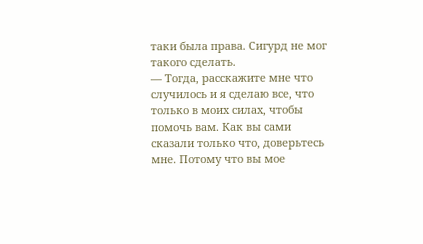таки была права. Сигурд не мог такого сделать.
— Тогда, расскажите мне что случилось и я сделаю все, что только в моих силах, чтобы помочь вам. Как вы сами сказали только что, доверьтесь мне. Потому что вы мое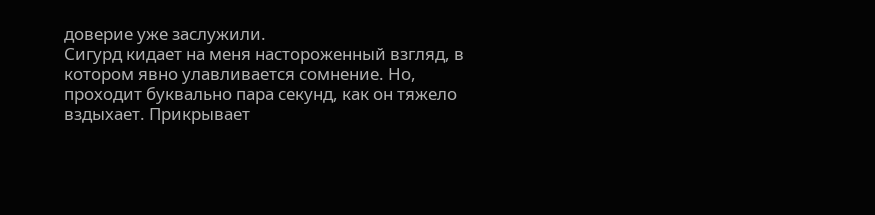доверие уже заслужили.
Сигурд кидает на меня настороженный взгляд, в котором явно улавливается сомнение. Но, проходит буквально пара секунд, как он тяжело вздыхает. Прикрывает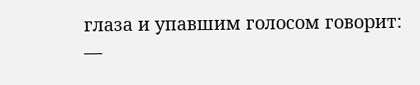глаза и упавшим голосом говорит:
—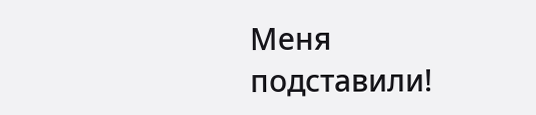Меня подставили!